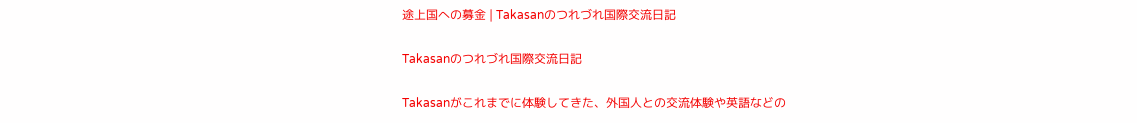途上国への募金 | Takasanのつれづれ国際交流日記

Takasanのつれづれ国際交流日記

Takasanがこれまでに体験してきた、外国人との交流体験や英語などの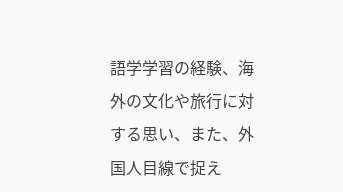語学学習の経験、海外の文化や旅行に対する思い、また、外国人目線で捉え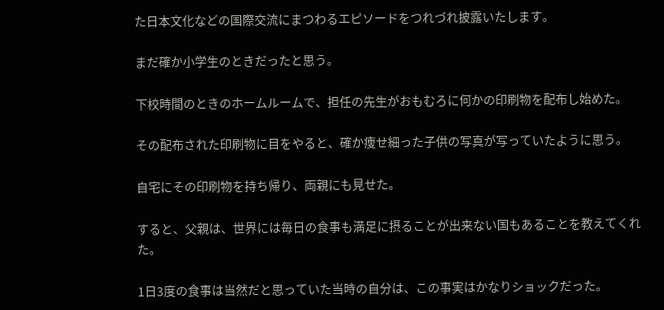た日本文化などの国際交流にまつわるエピソードをつれづれ披露いたします。

まだ確か小学生のときだったと思う。

下校時間のときのホームルームで、担任の先生がおもむろに何かの印刷物を配布し始めた。

その配布された印刷物に目をやると、確か痩せ細った子供の写真が写っていたように思う。

自宅にその印刷物を持ち帰り、両親にも見せた。

すると、父親は、世界には毎日の食事も満足に摂ることが出来ない国もあることを教えてくれた。

1日3度の食事は当然だと思っていた当時の自分は、この事実はかなりショックだった。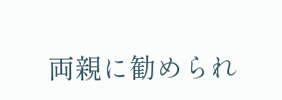両親に勧められ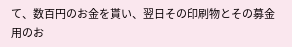て、数百円のお金を貰い、翌日その印刷物とその募金用のお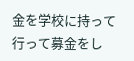金を学校に持って行って募金をし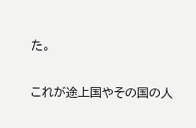た。

これが途上国やその国の人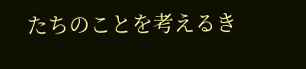たちのことを考えるき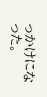っかけになった。